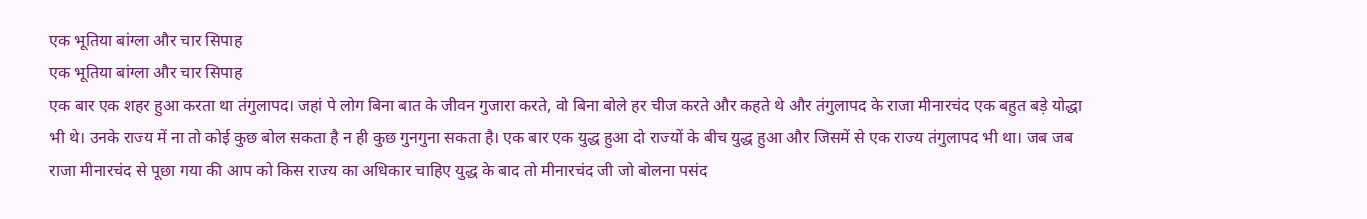एक भूतिया बांग्ला और चार सिपाह
एक भूतिया बांग्ला और चार सिपाह
एक बार एक शहर हुआ करता था तंगुलापद। जहां पे लोग बिना बात के जीवन गुजारा करते, वो बिना बोले हर चीज करते और कहते थे और तंगुलापद के राजा मीनारचंद एक बहुत बड़े योद्धा भी थे। उनके राज्य में ना तो कोई कुछ बोल सकता है न ही कुछ गुनगुना सकता है। एक बार एक युद्ध हुआ दो राज्यों के बीच युद्ध हुआ और जिसमें से एक राज्य तंगुलापद भी था। जब जब राजा मीनारचंद से पूछा गया की आप को किस राज्य का अधिकार चाहिए युद्ध के बाद तो मीनारचंद जी जो बोलना पसंद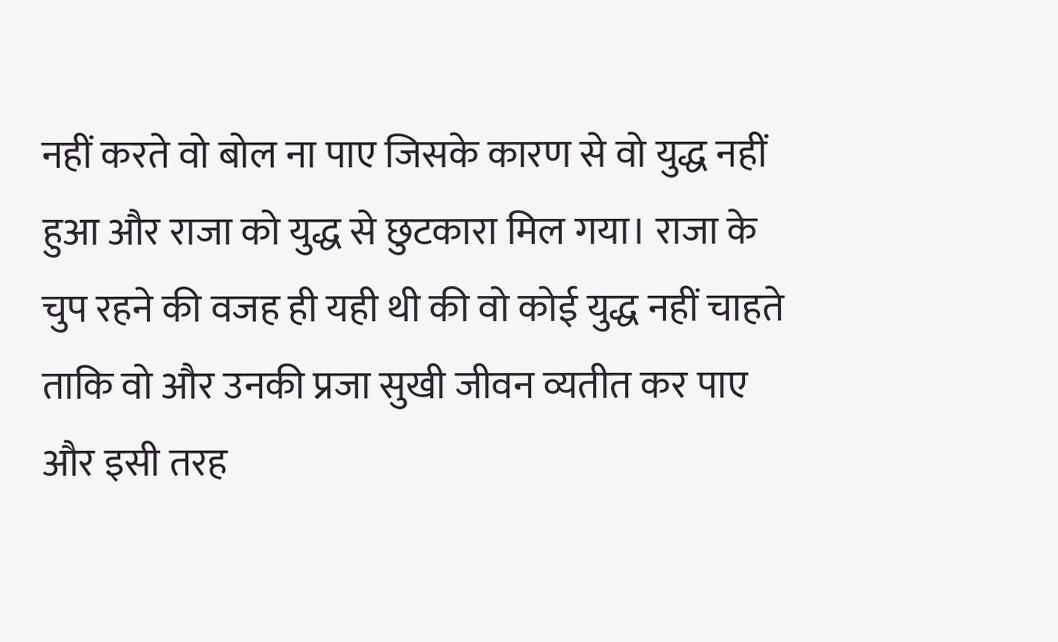नहीं करते वो बोल ना पाए जिसके कारण से वो युद्ध नहीं हुआ और राजा को युद्ध से छुटकारा मिल गया। राजा के चुप रहने की वजह ही यही थी की वो कोई युद्ध नहीं चाहते ताकि वो और उनकी प्रजा सुखी जीवन व्यतीत कर पाए और इसी तरह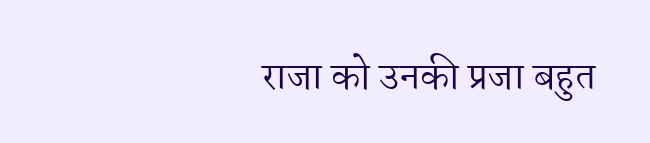राजा को उनकी प्रजा बहुत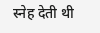स्नेह देती थी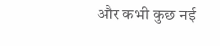और कभी कुछ नई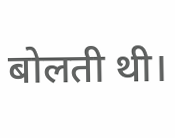बोलती थी।